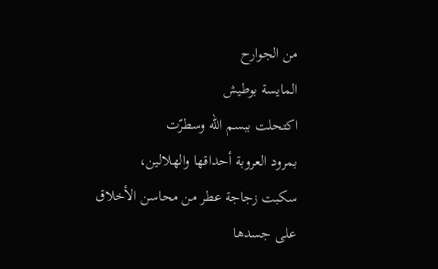من الجوارح
المايسة بوطيش
اكتحلت ببسم الله وسطرّت
بمرود العروبة أحداقها والهلالين،
سكبت زجاجة عطر من محاسن الأخلاق
على جسدها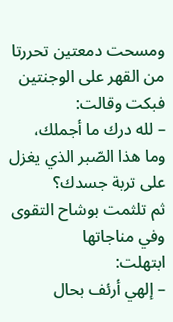ومسحت دمعتين تحررتا
من القهر على الوجنتين
فبكت وقالت:
– لله درك ما أجملك،
وما هذا الصّبر الذي يغزل على تربة جسدك؟
ثم تلثمت بوشاح التقوى وفي مناجاتها
ابتهلت:
– إلهي أرئف بحال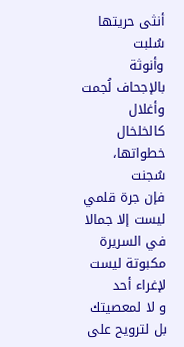أنثى حريتها سُلبت
وأنوثة بالإجحاف لُجمت
وأغلال كالخلخال خطواتها، سُجنت
فإن جرة قلمي ليست إلا جمالا
في السريرة مكبوتة ليست لإغراء أحد
و لا لمعصيتك بل لترويح على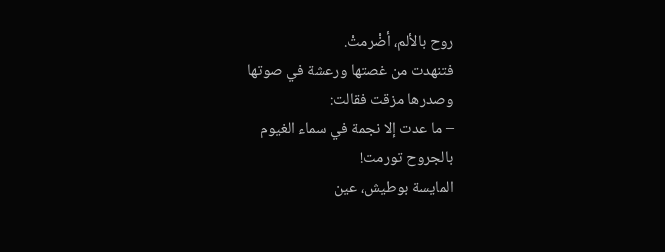روح بالألم، أضْرمتْ.
فتنهدت من غصتها ورعشة في صوتها
وصدرها مزقت فقالت:
– ما عدت إلا نجمة في سماء الغيوم
بالجروح تورمت!
المايسة بوطيش، عين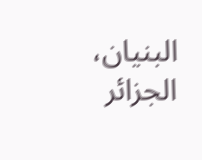البنيان، الجزائر